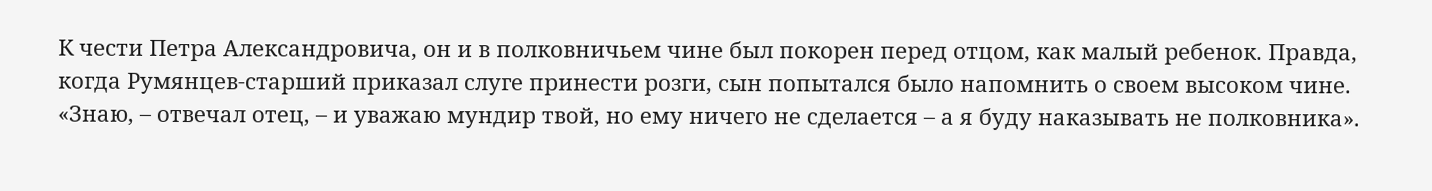К чести Петра Александровича, он и в полковничьем чине был покорен перед отцом, как малый ребенок. Правда, когда Румянцев-старший приказал слуге принести розги, сын попытался было напомнить о своем высоком чине. «Знаю, – отвечал отец, – и уважаю мундир твой, но ему ничего не сделается – а я буду наказывать не полковника».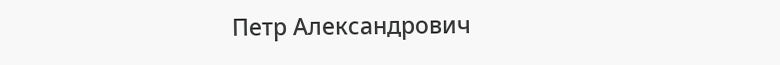Петр Александрович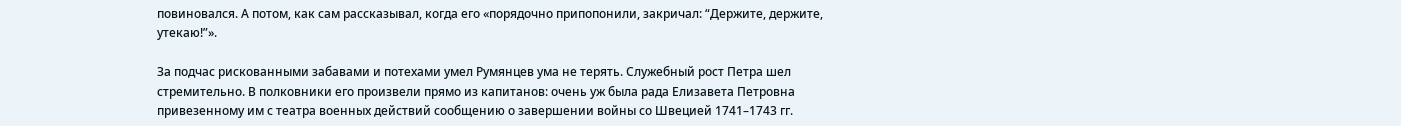повиновался. А потом, как сам рассказывал, когда его «порядочно припопонили, закричал: “Держите, держите, утекаю!”».

За подчас рискованными забавами и потехами умел Румянцев ума не терять. Служебный рост Петра шел стремительно. В полковники его произвели прямо из капитанов: очень уж была рада Елизавета Петровна привезенному им с театра военных действий сообщению о завершении войны со Швецией 1741–1743 гг.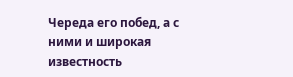Череда его побед, а с ними и широкая известность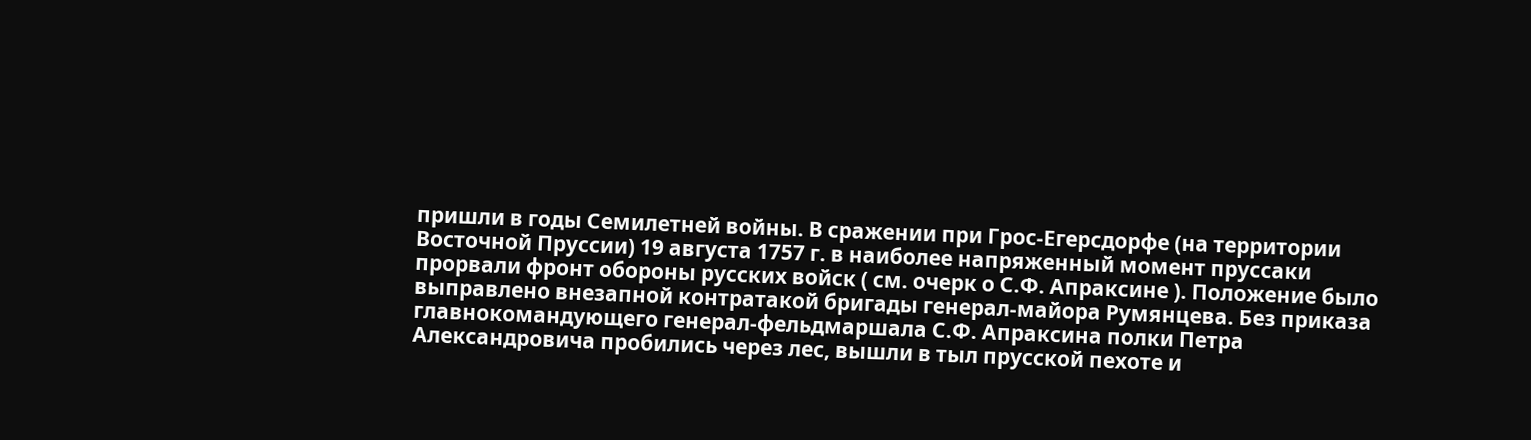пришли в годы Семилетней войны. В сражении при Грос-Егерсдорфе (на территории Восточной Пруссии) 19 августа 1757 г. в наиболее напряженный момент пруссаки прорвали фронт обороны русских войск ( см. очерк о С.Ф. Апраксине ). Положение было выправлено внезапной контратакой бригады генерал-майора Румянцева. Без приказа главнокомандующего генерал-фельдмаршала С.Ф. Апраксина полки Петра Александровича пробились через лес, вышли в тыл прусской пехоте и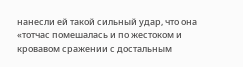нанесли ей такой сильный удар, что она «тотчас помешалась и по жестоком и кровавом сражении с достальным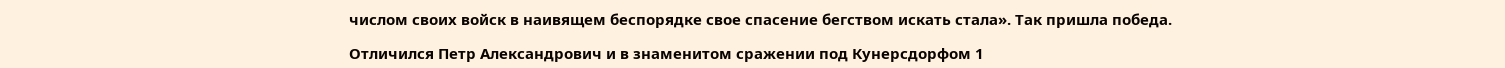числом своих войск в наивящем беспорядке свое спасение бегством искать стала». Так пришла победа.

Отличился Петр Александрович и в знаменитом сражении под Кунерсдорфом 1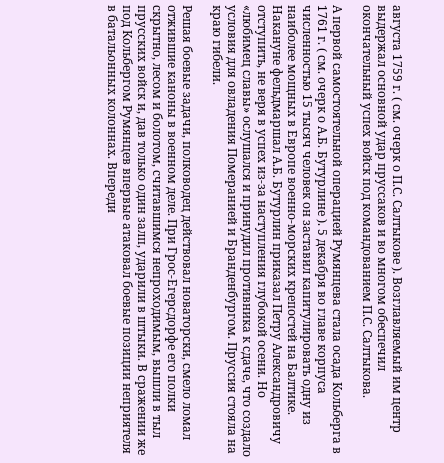августа 1759 г. ( см. очерк о П.С. Салтыкове ). Возглавляемый им центр выдержал основной удар пруссаков и во многом обеспечил окончательный успех войск под командованием П.С. Салтыкова.

А первой самостоятельной операцией Румянцева стала осада Кольберга в 1761 г. ( см. очерк о А.Б. Бутурлине ). 5 декабря во главе корпуса численностью 15 тысяч человек он заставил капитулировать одну из наиболее мощных в Европе военно-морских крепостей на Балтике. Накануне фельдмаршал А.Б. Бутурлин приказал Петру Александровичу отступить, не веря в успех из-за наступления глубокой осени. Но «любимец славы» ослушался и принудил противника к сдаче, что создало условия для овладения Померанией и Бранденбургом. Пруссия стояла на краю гибели.

Решая боевые задачи, полководец действовал новаторски, смело ломал отжившие каноны в военном деле. При Грос-Егерсдорфе его полки скрытно, лесом и болотом, считавшимся непроходимым, вышли в тыл прусских войск и, дав только один залп, ударили в штыки. В сражении же под Кольбергом Румянцев впервые атаковал боевые позиции неприятеля в батальонных колоннах. Впереди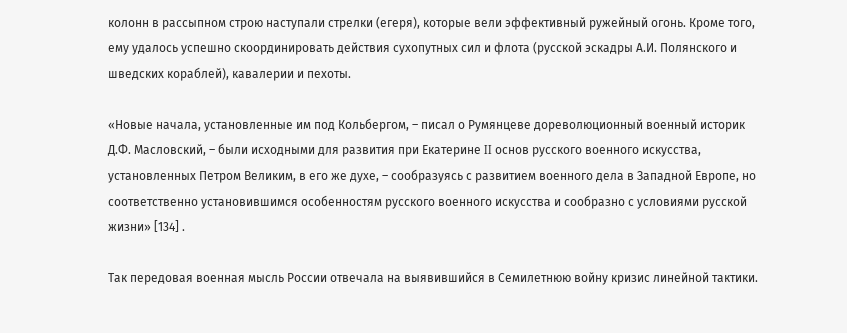колонн в рассыпном строю наступали стрелки (егеря), которые вели эффективный ружейный огонь. Кроме того, ему удалось успешно скоординировать действия сухопутных сил и флота (русской эскадры А.И. Полянского и шведских кораблей), кавалерии и пехоты.

«Новые начала, установленные им под Кольбергом, – писал о Румянцеве дореволюционный военный историк Д.Ф. Масловский, – были исходными для развития при Екатерине II основ русского военного искусства, установленных Петром Великим, в его же духе, – сообразуясь с развитием военного дела в Западной Европе, но соответственно установившимся особенностям русского военного искусства и сообразно с условиями русской жизни» [134] .

Так передовая военная мысль России отвечала на выявившийся в Семилетнюю войну кризис линейной тактики.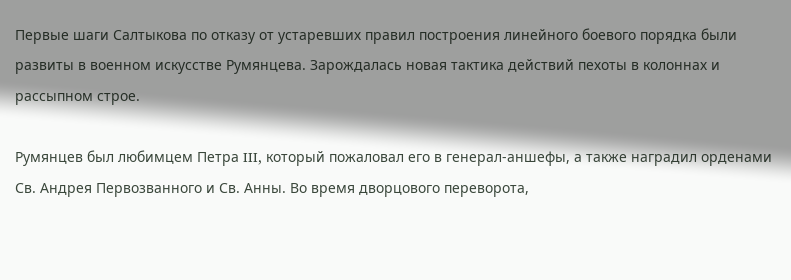Первые шаги Салтыкова по отказу от устаревших правил построения линейного боевого порядка были развиты в военном искусстве Румянцева. Зарождалась новая тактика действий пехоты в колоннах и рассыпном строе.

Румянцев был любимцем Петра III, который пожаловал его в генерал-аншефы, а также наградил орденами Св. Андрея Первозванного и Св. Анны. Во время дворцового переворота,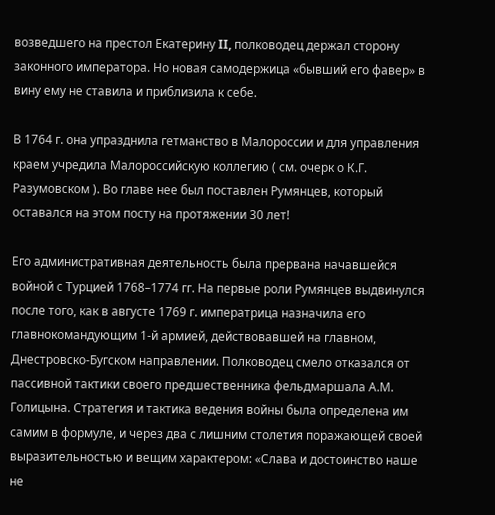возведшего на престол Екатерину II, полководец держал сторону законного императора. Но новая самодержица «бывший его фавер» в вину ему не ставила и приблизила к себе.

В 1764 г. она упразднила гетманство в Малороссии и для управления краем учредила Малороссийскую коллегию ( см. очерк о К.Г. Разумовском ). Во главе нее был поставлен Румянцев, который оставался на этом посту на протяжении 30 лет!

Его административная деятельность была прервана начавшейся войной с Турцией 1768–1774 гг. На первые роли Румянцев выдвинулся после того, как в августе 1769 г. императрица назначила его главнокомандующим 1-й армией, действовавшей на главном, Днестровско-Бугском направлении. Полководец смело отказался от пассивной тактики своего предшественника фельдмаршала А.М. Голицына. Стратегия и тактика ведения войны была определена им самим в формуле, и через два с лишним столетия поражающей своей выразительностью и вещим характером: «Слава и достоинство наше не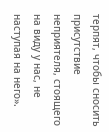терпят, чтобы сносить присутствие неприятеля, стоящего на виду у нас, не наступая на него».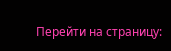Перейти на страницу: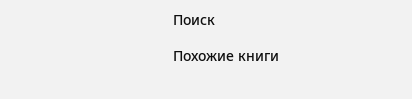Поиск

Похожие книги